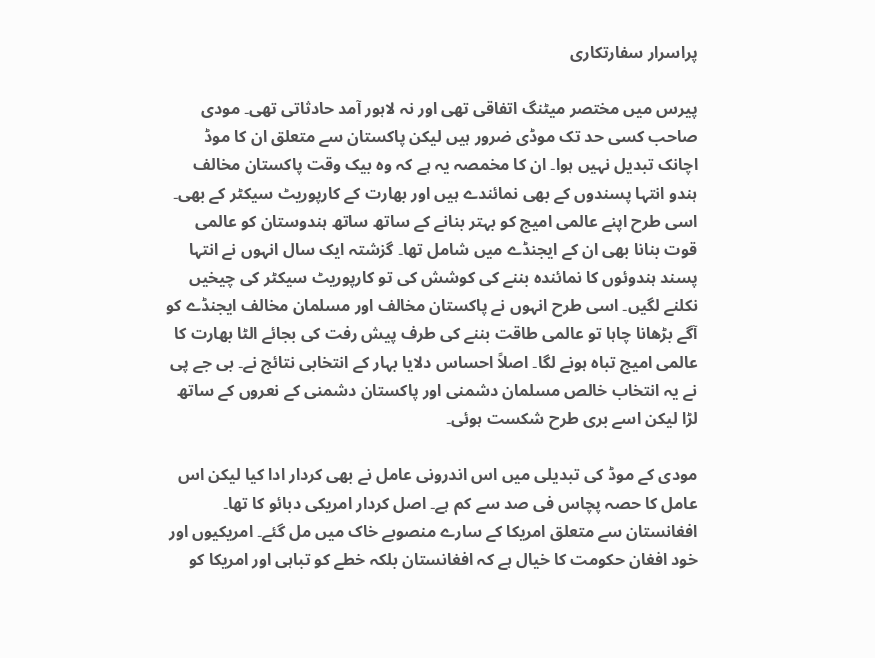پراسرار سفارتکاری

پیرس میں مختصر میٹنگ اتفاقی تھی اور نہ لاہور آمد حادثاتی تھی۔ مودی صاحب کسی حد تک موڈی ضرور ہیں لیکن پاکستان سے متعلق ان کا موڈ اچانک تبدیل نہیں ہوا۔ ان کا مخمصہ یہ ہے کہ وہ بیک وقت پاکستان مخالف ہندو انتہا پسندوں کے بھی نمائندے ہیں اور بھارت کے کارپوریٹ سیکٹر کے بھی۔ اسی طرح اپنے عالمی امیج کو بہتر بنانے کے ساتھ ساتھ ہندوستان کو عالمی قوت بنانا بھی ان کے ایجنڈے میں شامل تھا۔ گزشتہ ایک سال انہوں نے انتہا پسند ہندوئوں کا نمائندہ بننے کی کوشش کی تو کارپوریٹ سیکٹر کی چیخیں نکلنے لگیں۔ اسی طرح انہوں نے پاکستان مخالف اور مسلمان مخالف ایجنڈے کو آگے بڑھانا چاہا تو عالمی طاقت بننے کی طرف پیش رفت کی بجائے الٹا بھارت کا عالمی امیج تباہ ہونے لگا۔ اصلاً احساس دلایا بہار کے انتخابی نتائج نے۔ بی جے پی نے یہ انتخاب خالص مسلمان دشمنی اور پاکستان دشمنی کے نعروں کے ساتھ لڑا لیکن اسے بری طرح شکست ہوئی۔

مودی کے موڈ کی تبدیلی میں اس اندرونی عامل نے بھی کردار ادا کیا لیکن اس عامل کا حصہ پچاس فی صد سے کم ہے۔ اصل کردار امریکی دبائو کا تھا۔ افغانستان سے متعلق امریکا کے سارے منصوبے خاک میں مل گئے۔ امریکیوں اور خود افغان حکومت کا خیال ہے کہ افغانستان بلکہ خطے کو تباہی اور امریکا کو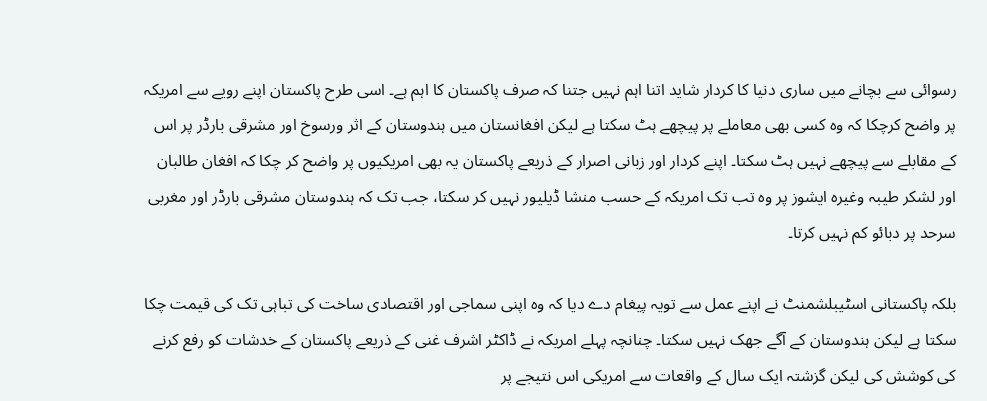رسوائی سے بچانے میں ساری دنیا کا کردار شاید اتنا اہم نہیں جتنا کہ صرف پاکستان کا اہم ہے۔ اسی طرح پاکستان اپنے رویے سے امریکہ پر واضح کرچکا کہ وہ کسی بھی معاملے پر پیچھے ہٹ سکتا ہے لیکن افغانستان میں ہندوستان کے اثر ورسوخ اور مشرقی بارڈر پر اس کے مقابلے سے پیچھے نہیں ہٹ سکتا۔ اپنے کردار اور زبانی اصرار کے ذریعے پاکستان یہ بھی امریکیوں پر واضح کر چکا کہ افغان طالبان اور لشکر طیبہ وغیرہ ایشوز پر وہ تب تک امریکہ کے حسب منشا ڈیلیور نہیں کر سکتا، جب تک کہ ہندوستان مشرقی بارڈر اور مغربی سرحد پر دبائو کم نہیں کرتا۔

بلکہ پاکستانی اسٹیبلشمنٹ نے اپنے عمل سے تویہ پیغام دے دیا کہ وہ اپنی سماجی اور اقتصادی ساخت کی تباہی تک کی قیمت چکا سکتا ہے لیکن ہندوستان کے آگے جھک نہیں سکتا۔ چنانچہ پہلے امریکہ نے ڈاکٹر اشرف غنی کے ذریعے پاکستان کے خدشات کو رفع کرنے کی کوشش کی لیکن گزشتہ ایک سال کے واقعات سے امریکی اس نتیجے پر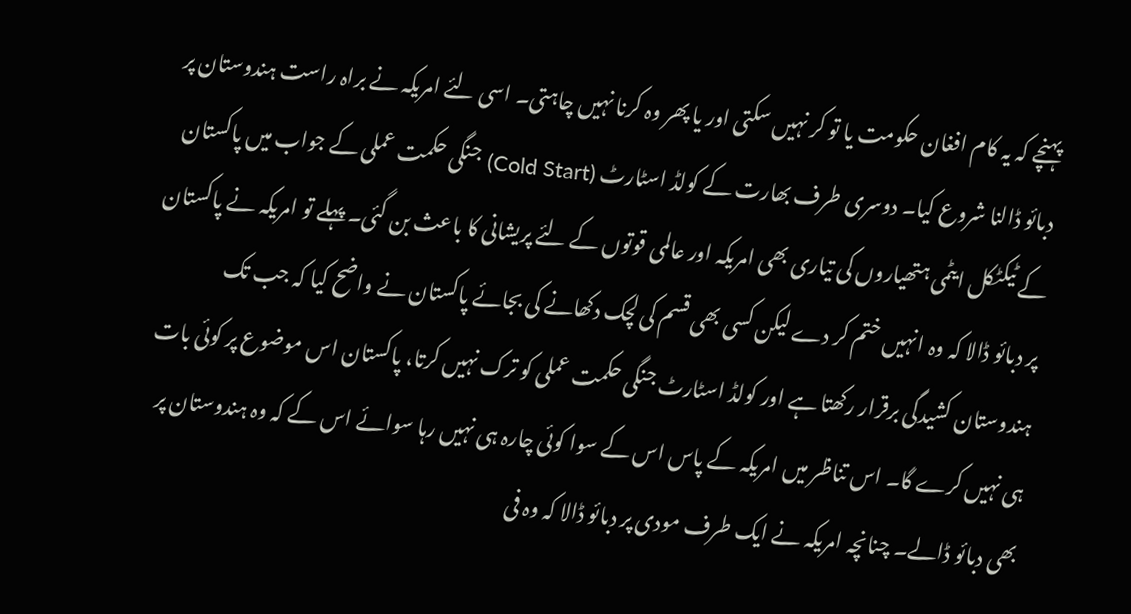پہنچے کہ یہ کام افغان حکومت یا تو کر نہیں سکتی اور یا پھر وہ کرنا نہیں چاہتی۔ اسی لئے امریکہ نے براہ راست ہندوستان پر دبائو ڈالنا شروع کیا۔ دوسری طرف بھارت کے کولڈ اسٹارٹ (Cold Start) جنگی حکمت عملی کے جواب میں پاکستان کے ٹیکٹکل ایٹمی ہتھیاروں کی تیاری بھی امریکہ اور عالمی قوتوں کے لئے پریشانی کا باعث بن گئی۔ پہلے تو امریکہ نے پاکستان پر دبائو ڈالا کہ وہ انہیں ختم کر دے لیکن کسی بھی قسم کی لچک دکھانے کی بجائے پاکستان نے واضح کیا کہ جب تک ہندوستان کشیدگی برقرار رکھتا ہے اور کولڈ اسٹارٹ جنگی حکمت عملی کو ترک نہیں کرتا، پاکستان اس موضوع پر کوئی بات ہی نہیں کرے گا۔ اس تناظر میں امریکہ کے پاس اس کے سوا کوئی چارہ ہی نہیں رہا سوائے اس کے کہ وہ ہندوستان پر بھی دبائو ڈالے۔ چنانچہ امریکہ نے ایک طرف مودی پر دبائو ڈالا کہ وہ فی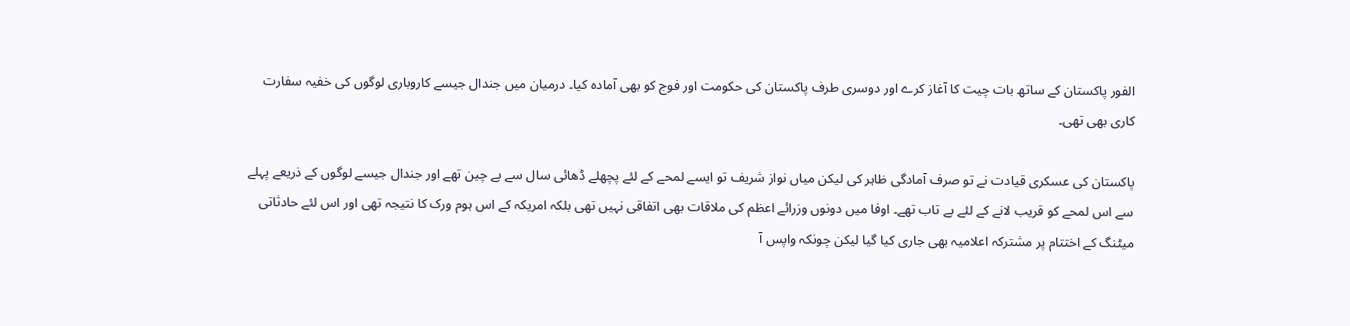الفور پاکستان کے ساتھ بات چیت کا آغاز کرے اور دوسری طرف پاکستان کی حکومت اور فوج کو بھی آمادہ کیا۔ درمیان میں جندال جیسے کاروباری لوگوں کی خفیہ سفارت کاری بھی تھی۔

پاکستان کی عسکری قیادت نے تو صرف آمادگی ظاہر کی لیکن میاں نواز شریف تو ایسے لمحے کے لئے پچھلے ڈھائی سال سے بے چین تھے اور جندال جیسے لوگوں کے ذریعے پہلے سے اس لمحے کو قریب لانے کے لئے بے تاب تھے۔ اوفا میں دونوں وزرائے اعظم کی ملاقات بھی اتفاقی نہیں تھی بلکہ امریکہ کے اس ہوم ورک کا نتیجہ تھی اور اس لئے حادثاتی میٹنگ کے اختتام پر مشترکہ اعلامیہ بھی جاری کیا گیا لیکن چونکہ واپس آ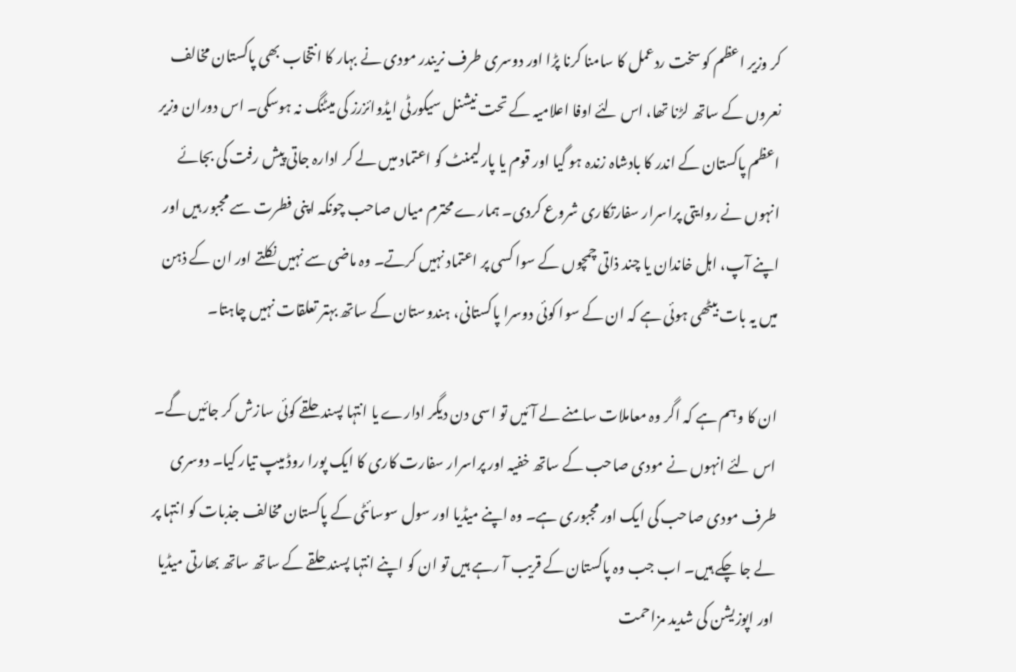کر وزیر اعظم کو سخت ردعمل کا سامنا کرنا پڑا اور دوسری طرف نریندر مودی نے بہار کا انتخاب بھی پاکستان مخالف نعروں کے ساتھ لڑنا تھا، اس لئے اوفا اعلامیہ کے تحت نیشنل سیکورٹی ایڈوائزرز کی میٹنگ نہ ہوسکی۔ اس دوران وزیر اعظم پاکستان کے اندر کا بادشاہ زندہ ہو گیا اور قوم یا پارلیمنٹ کو اعتماد میں لے کر ادارہ جاتی پیش رفت کی بجائے انہوں نے روایتی پراسرار سفارتکاری شروع کردی۔ ہمارے محترم میاں صاحب چونکہ اپنی فطرت سے مجبور ہیں اور اپنے آپ، اہل خاندان یا چند ذاتی چمچوں کے سوا کسی پر اعتماد نہیں کرتے۔ وہ ماضی سے نہیں نکلتے اور ان کے ذہن میں یہ بات بیٹھی ہوئی ہے کہ ان کے سوا کوئی دوسرا پاکستانی، ہندوستان کے ساتھ بہتر تعلقات نہیں چاہتا۔

ان کا وہم ہے کہ اگر وہ معاملات سامنے لے آئیں تو اسی دن دیگر ادارے یا انتہا پسند حلقے کوئی سازش کر جائیں گے۔ اس لئے انہوں نے مودی صاحب کے ساتھ خفیہ اور پراسرار سفارت کاری کا ایک پورا روڈ میپ تیار کیا۔ دوسری طرف مودی صاحب کی ایک اور مجبوری ہے۔ وہ اپنے میڈیا اور سول سوسائٹی کے پاکستان مخالف جذبات کو انتہا پر لے جا چکے ہیں۔ اب جب وہ پاکستان کے قریب آ رہے ہیں تو ان کو اپنے انتہا پسند حلقے کے ساتھ ساتھ بھارتی میڈیا اور اپوزیشن کی شدید مزاحمت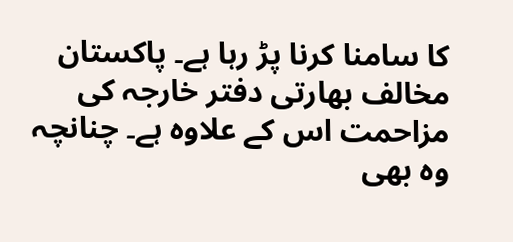کا سامنا کرنا پڑ رہا ہے۔ پاکستان مخالف بھارتی دفتر خارجہ کی مزاحمت اس کے علاوہ ہے۔ چنانچہ وہ بھی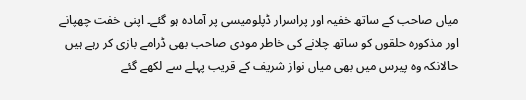میاں صاحب کے ساتھ خفیہ اور پراسرار ڈپلومیسی پر آمادہ ہو گئے۔ اپنی خفت چھپانے اور مذکورہ حلقوں کو ساتھ چلانے کی خاطر مودی صاحب بھی ڈرامے بازی کر رہے ہیں حالانکہ وہ پیرس میں بھی میاں نواز شریف کے قریب پہلے سے لکھے گئے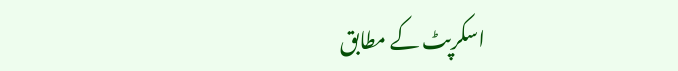اسکرپٹ کے مطابق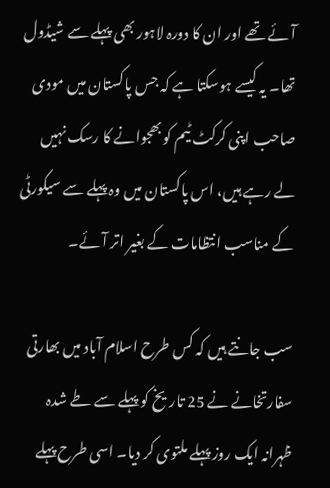آئے تھے اور ان کا دورہ لاہور بھی پہلے سے شیڈول تھا۔ یہ کیسے ہوسکتا ہے کہ جس پاکستان میں مودی صاحب اپنی کرکٹ ٹیم کو بھجوانے کا رسک نہیں لے رہے ہیں، اس پاکستان میں وہ پہلے سے سیکورٹی کے مناسب انتظامات کے بغیر اتر آئے۔

سب جانتے ہیں کہ کس طرح اسلام آباد میں بھارتی سفارتخانے نے 25 تاریخ کو پہلے سے طے شدہ ظہرانہ ایک روز پہلے ملتوی کر دیا۔ اسی طرح پہلے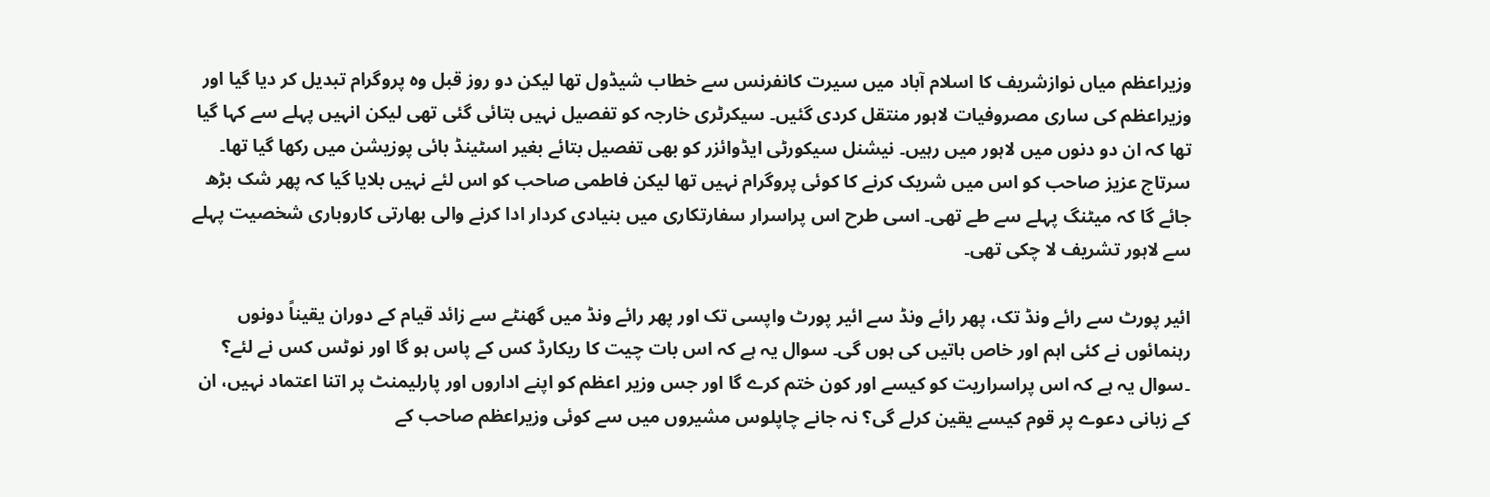وزیراعظم میاں نوازشریف کا اسلام آباد میں سیرت کانفرنس سے خطاب شیڈول تھا لیکن دو روز قبل وہ پروگرام تبدیل کر دیا گیا اور وزیراعظم کی ساری مصروفیات لاہور منتقل کردی گئیں۔ سیکرٹری خارجہ کو تفصیل نہیں بتائی گئی تھی لیکن انہیں پہلے سے کہا گیا تھا کہ ان دو دنوں میں لاہور میں رہیں۔ نیشنل سیکورٹی ایڈوائزر کو بھی تفصیل بتائے بغیر اسٹینڈ بائی پوزیشن میں رکھا گیا تھا۔ سرتاج عزیز صاحب کو اس میں شریک کرنے کا کوئی پروگرام نہیں تھا لیکن فاطمی صاحب کو اس لئے نہیں بلایا گیا کہ پھر شک بڑھ جائے گا کہ میٹنگ پہلے سے طے تھی۔ اسی طرح اس پراسرار سفارتکاری میں بنیادی کردار ادا کرنے والی بھارتی کاروباری شخصیت پہلے سے لاہور تشریف لا چکی تھی۔

ائیر پورٹ سے رائے ونڈ تک، پھر رائے ونڈ سے ائیر پورٹ واپسی تک اور پھر رائے ونڈ میں گھنٹے سے زائد قیام کے دوران یقیناً دونوں رہنمائوں نے کئی اہم اور خاص باتیں کی ہوں گی۔ سوال یہ ہے کہ اس بات چیت کا ریکارڈ کس کے پاس ہو گا اور نوٹس کس نے لئے؟ ۔سوال یہ ہے کہ اس پراسراریت کو کیسے اور کون ختم کرے گا اور جس وزیر اعظم کو اپنے اداروں اور پارلیمنٹ پر اتنا اعتماد نہیں، ان کے زبانی دعوے پر قوم کیسے یقین کرلے گی؟ نہ جانے چاپلوس مشیروں میں سے کوئی وزیراعظم صاحب کے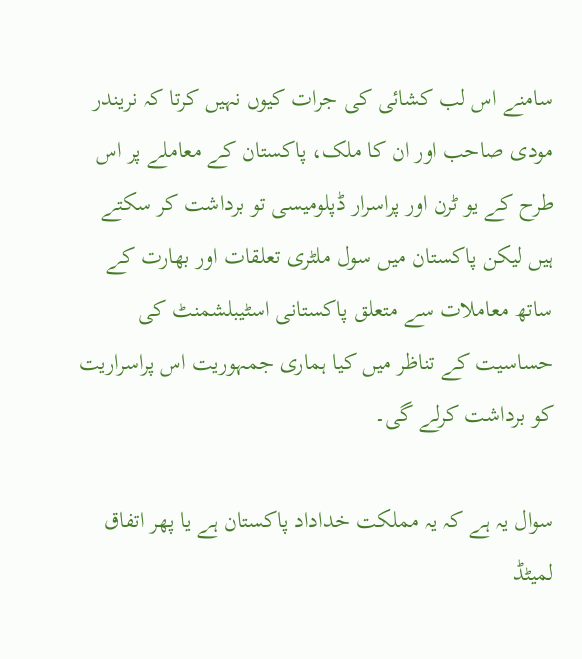سامنے اس لب کشائی کی جرات کیوں نہیں کرتا کہ نریندر مودی صاحب اور ان کا ملک، پاکستان کے معاملے پر اس طرح کے یو ٹرن اور پراسرار ڈپلومیسی تو برداشت کر سکتے ہیں لیکن پاکستان میں سول ملٹری تعلقات اور بھارت کے ساتھ معاملات سے متعلق پاکستانی اسٹیبلشمنٹ کی حساسیت کے تناظر میں کیا ہماری جمہوریت اس پراسراریت کو برداشت کرلے گی۔

سوال یہ ہے کہ یہ مملکت خداداد پاکستان ہے یا پھر اتفاق لمیٹڈ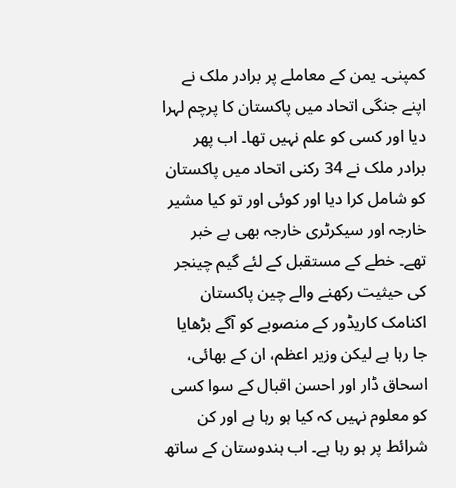کمپنی۔ یمن کے معاملے پر برادر ملک نے اپنے جنگی اتحاد میں پاکستان کا پرچم لہرا دیا اور کسی کو علم نہیں تھا۔ اب پھر برادر ملک نے 34 رکنی اتحاد میں پاکستان کو شامل کرا دیا اور کوئی اور تو کیا مشیر خارجہ اور سیکرٹری خارجہ بھی بے خبر تھے۔ خطے کے مستقبل کے لئے گیم چینجر کی حیثیت رکھنے والے چین پاکستان اکنامک کاریڈور کے منصوبے کو آگے بڑھایا جا رہا ہے لیکن وزیر اعظم، ان کے بھائی، اسحاق ڈار اور احسن اقبال کے سوا کسی کو معلوم نہیں کہ کیا ہو رہا ہے اور کن شرائط پر ہو رہا ہے۔ اب ہندوستان کے ساتھ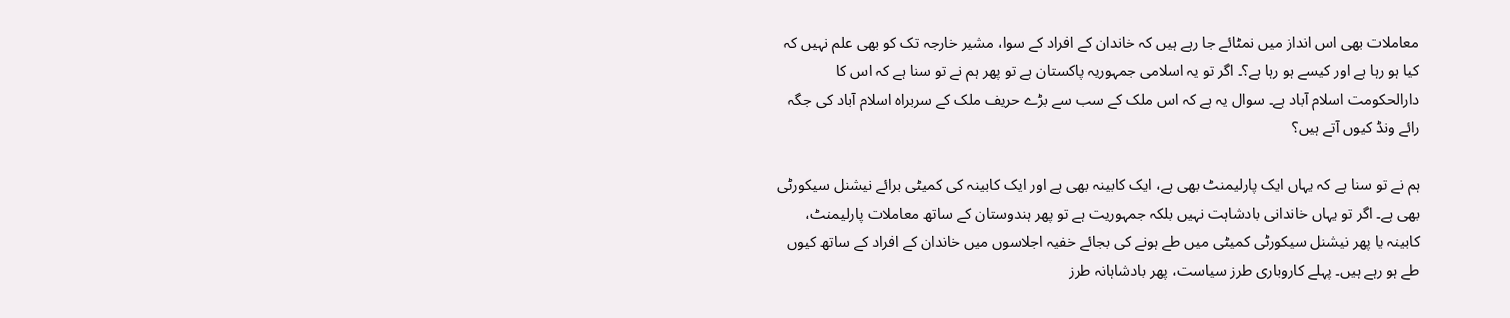معاملات بھی اس انداز میں نمٹائے جا رہے ہیں کہ خاندان کے افراد کے سوا، مشیر خارجہ تک کو بھی علم نہیں کہ کیا ہو رہا ہے اور کیسے ہو رہا ہے؟۔ اگر تو یہ اسلامی جمہوریہ پاکستان ہے تو پھر ہم نے تو سنا ہے کہ اس کا دارالحکومت اسلام آباد ہے۔ سوال یہ ہے کہ اس ملک کے سب سے بڑے حریف ملک کے سربراہ اسلام آباد کی جگہ رائے ونڈ کیوں آتے ہیں؟

ہم نے تو سنا ہے کہ یہاں ایک پارلیمنٹ بھی ہے، ایک کابینہ بھی ہے اور ایک کابینہ کی کمیٹی برائے نیشنل سیکورٹی بھی ہے۔ اگر تو یہاں خاندانی بادشاہت نہیں بلکہ جمہوریت ہے تو پھر ہندوستان کے ساتھ معاملات پارلیمنٹ، کابینہ یا پھر نیشنل سیکورٹی کمیٹی میں طے ہونے کی بجائے خفیہ اجلاسوں میں خاندان کے افراد کے ساتھ کیوں طے ہو رہے ہیں۔ پہلے کاروباری طرز سیاست، پھر بادشاہانہ طرز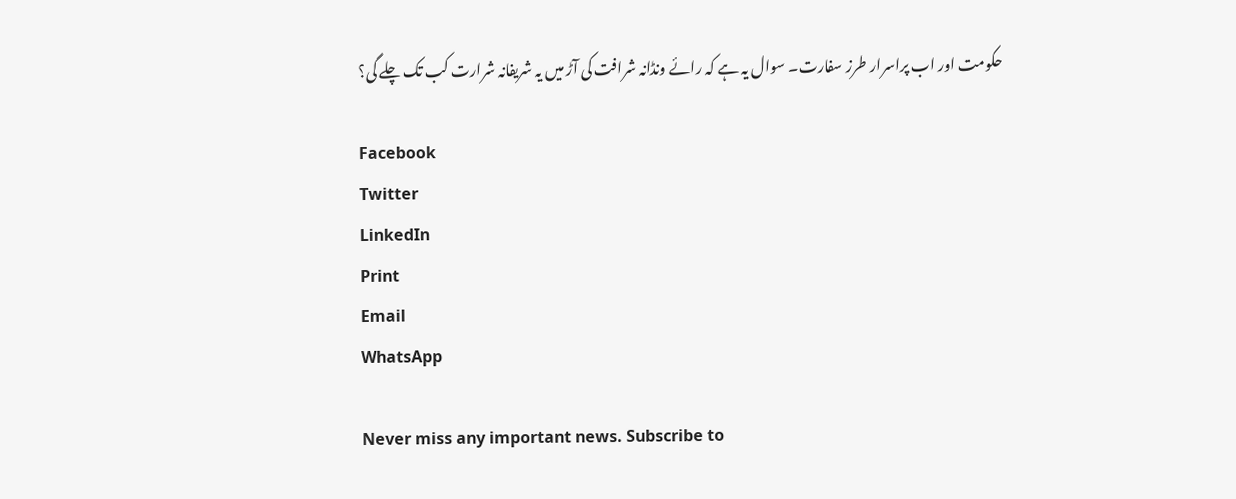حکومت اور اب پراسرار طرز سفارت۔ سوال یہ ہے کہ رائے ونڈانہ شرافت کی آڑ میں یہ شریفانہ شرارت کب تک چلے گی؟

Facebook
Twitter
LinkedIn
Print
Email
WhatsApp

Never miss any important news. Subscribe to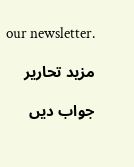our newsletter.

مزید تحاریر

جواب دیں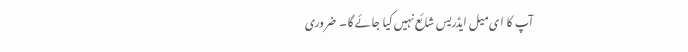آپ کا ای میل ایڈریس شائع نہیں کیا جائے گا۔ ضروری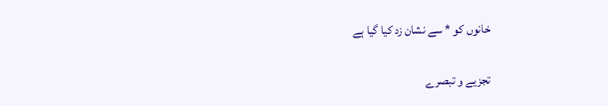خانوں کو * سے نشان زد کیا گیا ہے

تجزیے و تبصرے